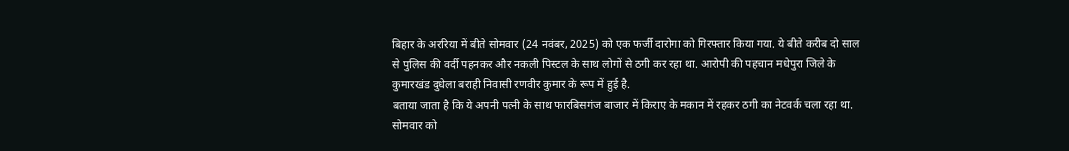बिहार के अररिया में बीते सोमवार (24 नवंबर, 2025) को एक फर्जी दारोगा को गिरफ्तार किया गया. ये बीते करीब दो साल से पुलिस की वर्दी पहनकर और नकली पिस्टल के साथ लोगों से ठगी कर रहा था. आरोपी की पहचान मधेपुरा जिले के कुमारखंड दुधेला बराही निवासी रणवीर कुमार के रूप में हुई है.
बताया जाता है कि ये अपनी पत्नी के साथ फारबिसगंज बाजार में किराए के मकान में रहकर ठगी का नेटवर्क चला रहा था. सोमवार को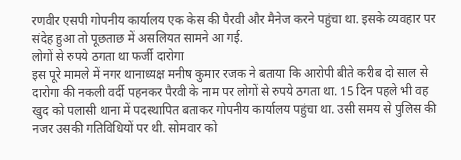रणवीर एसपी गोपनीय कार्यालय एक केस की पैरवी और मैनेज करने पहुंचा था. इसके व्यवहार पर संदेह हुआ तो पूछताछ में असलियत सामने आ गई.
लोगों से रुपये ठगता था फर्जी दारोगा
इस पूरे मामले में नगर थानाध्यक्ष मनीष कुमार रजक ने बताया कि आरोपी बीते करीब दो साल से दारोगा की नकली वर्दी पहनकर पैरवी के नाम पर लोगों से रुपये ठगता था. 15 दिन पहले भी वह खुद को पलासी थाना में पदस्थापित बताकर गोपनीय कार्यालय पहुंचा था. उसी समय से पुलिस की नजर उसकी गतिविधियों पर थी. सोमवार को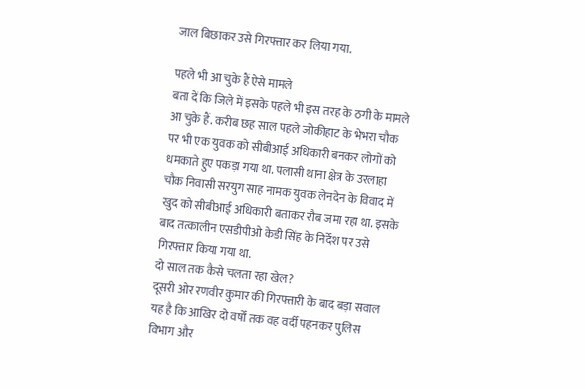जाल बिछाकर उसे गिरफ्तार कर लिया गया.

पहले भी आ चुके हैं ऐसे मामले
बता दें कि जिले में इसके पहले भी इस तरह के ठगी के मामले आ चुके हैं. करीब छह साल पहले जोकीहाट के भेभरा चौक पर भी एक युवक को सीबीआई अधिकारी बनकर लोगों को धमकाते हुए पकड़ा गया था. पलासी थाना क्षेत्र के उरलाहा चौक निवासी सरयुग साह नामक युवक लेनदेन के विवाद में खुद को सीबीआई अधिकारी बताकर रौब जमा रहा था. इसके बाद तत्कालीन एसडीपीओ केडी सिंह के निर्देश पर उसे गिरफ्तार किया गया था.
दो साल तक कैसे चलता रहा खेल?
दूसरी ओर रणवीर कुमार की गिरफ्तारी के बाद बड़ा सवाल यह है कि आखिर दो वर्षों तक वह वर्दी पहनकर पुलिस विभाग और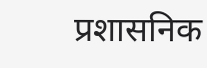प्रशासनिक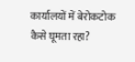कार्यालयों में बेरोकटोक कैसे घूमता रहा?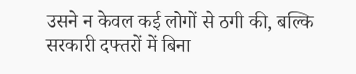उसने न केवल कई लोगों से ठगी की, बल्कि सरकारी दफ्तरों में बिना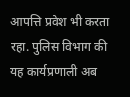आपत्ति प्रवेश भी करता रहा. पुलिस विभाग की यह कार्यप्रणाली अब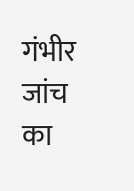गंभीर जांच का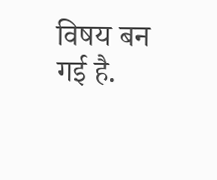विषय बन गई है.